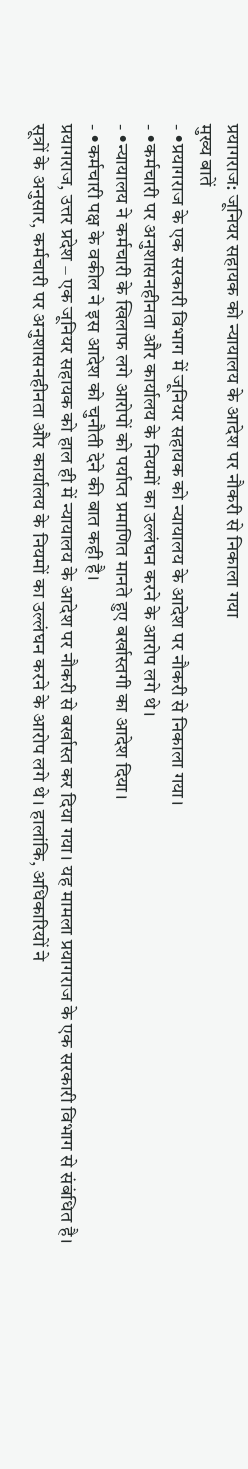प्रयागराज: जूनियर सहायक को न्यायालय के आदेश पर नौकरी से निकाला गया
मुख्य बातें
- •प्रयागराज के एक सरकारी विभाग में जूनियर सहायक को न्यायालय के आदेश पर नौकरी से निकाला गया।
- •कर्मचारी पर अनुशासनहीनता और कार्यालय के नियमों का उल्लंघन करने के आरोप लगे थे।
- •न्यायालय ने कर्मचारी के खिलाफ लगे आरोपों को पर्याप्त प्रमाणित मानते हुए बर्खास्तगी का आदेश दिया।
- •कर्मचारी पक्ष के वकील ने इस आदेश को चुनौती देने की बात कही है।
प्रयागराज, उत्तर प्रदेश – एक जूनियर सहायक को हाल ही में न्यायालय के आदेश पर नौकरी से बर्खास्त कर दिया गया। यह मामला प्रयागराज के एक सरकारी विभाग से संबंधित है। सूत्रों के अनुसार, कर्मचारी पर अनुशासनहीनता और कार्यालय के नियमों का उल्लंघन करने के आरोप लगे थे। हालांकि, अधिकारियों ने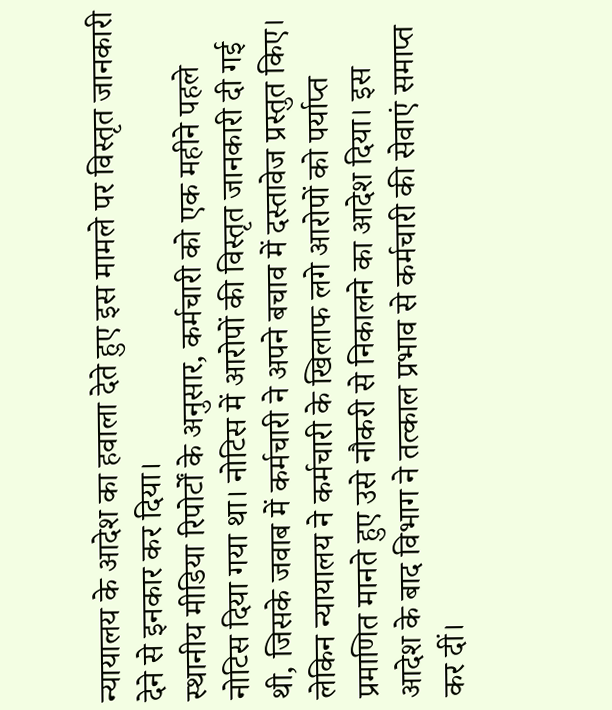न्यायालय के आदेश का हवाला देते हुए इस मामले पर विस्तृत जानकारी देने से इनकार कर दिया।
स्थानीय मीडिया रिपोर्टों के अनुसार, कर्मचारी को एक महीने पहले नोटिस दिया गया था। नोटिस में आरोपों की विस्तृत जानकारी दी गई थी, जिसके जवाब में कर्मचारी ने अपने बचाव में दस्तावेज प्रस्तुत किए। लेकिन न्यायालय ने कर्मचारी के खिलाफ लगे आरोपों को पर्याप्त प्रमाणित मानते हुए उसे नौकरी से निकालने का आदेश दिया। इस आदेश के बाद विभाग ने तत्काल प्रभाव से कर्मचारी की सेवाएं समाप्त कर दीं।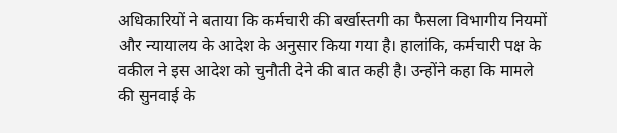अधिकारियों ने बताया कि कर्मचारी की बर्खास्तगी का फैसला विभागीय नियमों और न्यायालय के आदेश के अनुसार किया गया है। हालांकि, कर्मचारी पक्ष के वकील ने इस आदेश को चुनौती देने की बात कही है। उन्होंने कहा कि मामले की सुनवाई के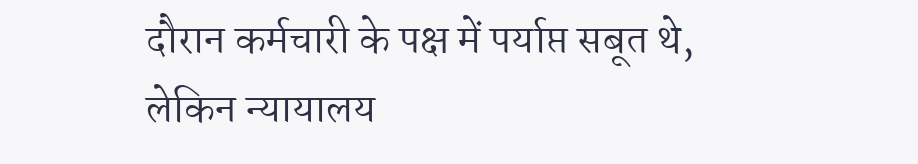दौरान कर्मचारी के पक्ष में पर्याप्त सबूत थे, लेकिन न्यायालय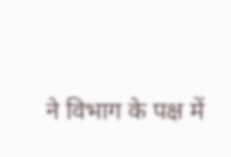ने विभाग के पक्ष में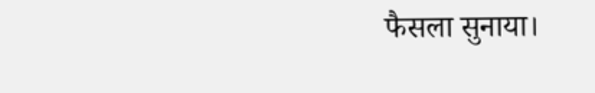फैसला सुनाया।